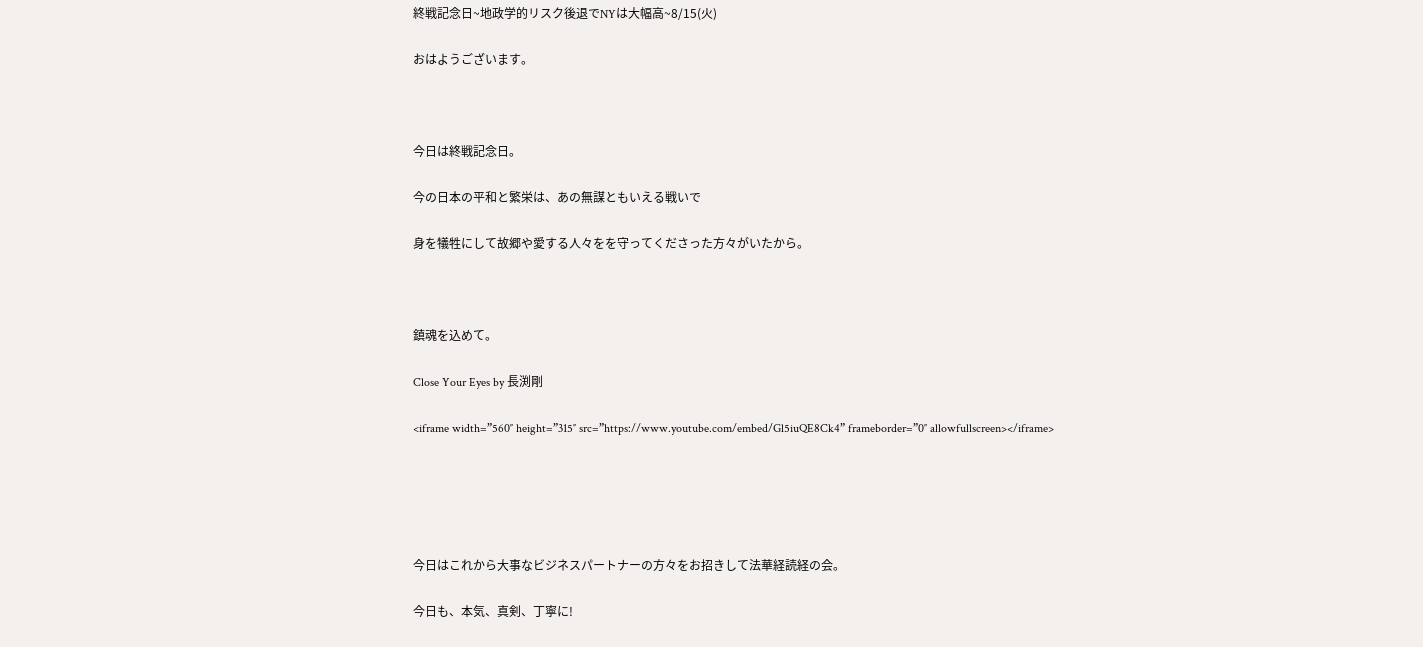終戦記念日~地政学的リスク後退でNYは大幅高~8/15(火)

おはようございます。



今日は終戦記念日。

今の日本の平和と繁栄は、あの無謀ともいえる戦いで

身を犠牲にして故郷や愛する人々をを守ってくださった方々がいたから。



鎮魂を込めて。

Close Your Eyes by 長渕剛

<iframe width=”560″ height=”315″ src=”https://www.youtube.com/embed/Gl5iuQE8Ck4” frameborder=”0″ allowfullscreen></iframe>





今日はこれから大事なビジネスパートナーの方々をお招きして法華経読経の会。

今日も、本気、真剣、丁寧に!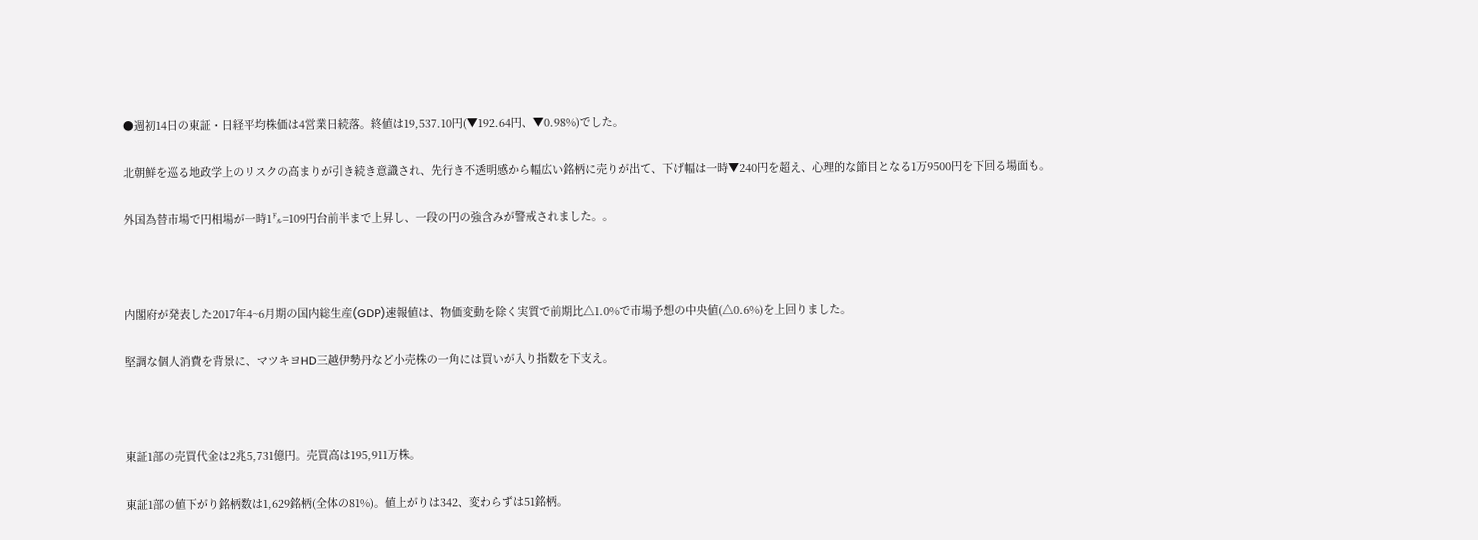●週初14日の東証・日経平均株価は4営業日続落。終値は19,537.10円(▼192.64円、▼0.98%)でした。

北朝鮮を巡る地政学上のリスクの高まりが引き続き意識され、先行き不透明感から幅広い銘柄に売りが出て、下げ幅は一時▼240円を超え、心理的な節目となる1万9500円を下回る場面も。

外国為替市場で円相場が一時1㌦=109円台前半まで上昇し、一段の円の強含みが警戒されました。。



内閣府が発表した2017年4~6月期の国内総生産(GDP)速報値は、物価変動を除く実質で前期比△1.0%で市場予想の中央値(△0.6%)を上回りました。

堅調な個人消費を背景に、マツキヨHD三越伊勢丹など小売株の一角には買いが入り指数を下支え。



東証1部の売買代金は2兆5,731億円。売買高は195,911万株。

東証1部の値下がり銘柄数は1,629銘柄(全体の81%)。値上がりは342、変わらずは51銘柄。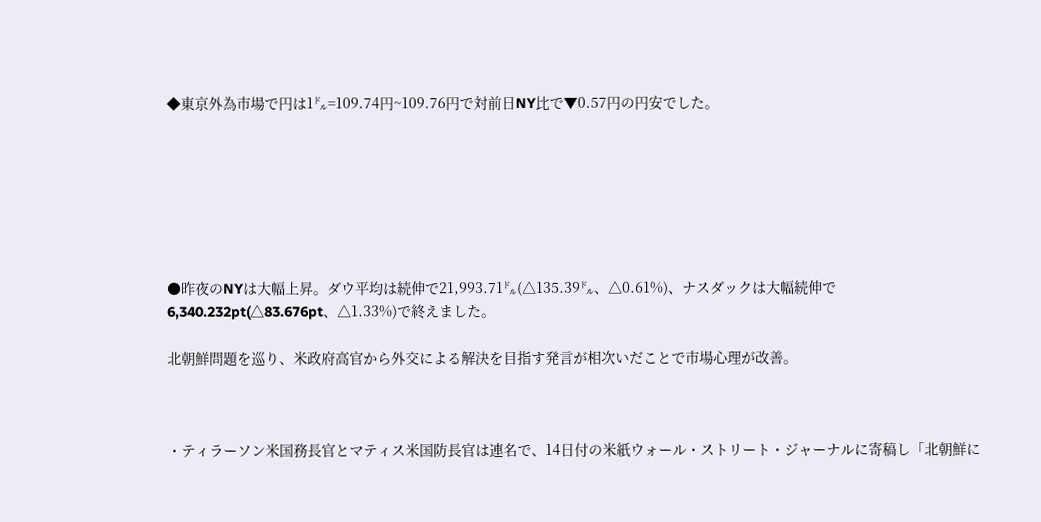◆東京外為市場で円は1㌦=109.74円~109.76円で対前日NY比で▼0.57円の円安でした。







●昨夜のNYは大幅上昇。ダウ平均は続伸で21,993.71㌦(△135.39㌦、△0.61%)、ナスダックは大幅続伸で6,340.232pt(△83.676pt、△1.33%)で終えました。

北朝鮮問題を巡り、米政府高官から外交による解決を目指す発言が相次いだことで市場心理が改善。



・ティラーソン米国務長官とマティス米国防長官は連名で、14日付の米紙ウォール・ストリート・ジャーナルに寄稿し「北朝鮮に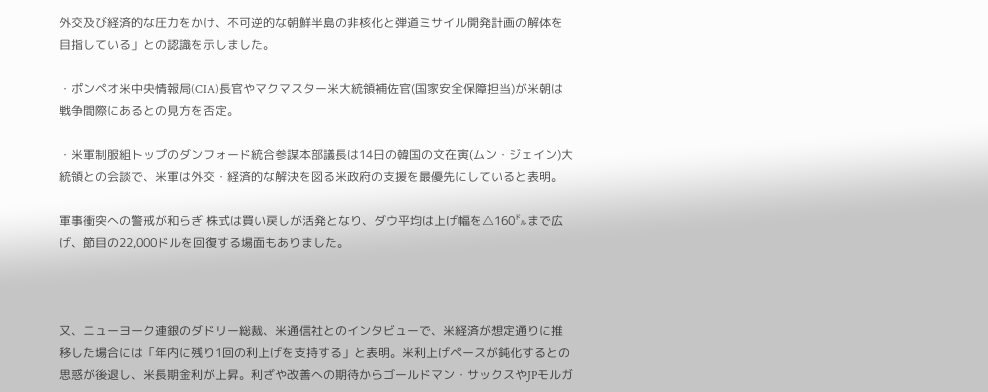外交及び経済的な圧力をかけ、不可逆的な朝鮮半島の非核化と弾道ミサイル開発計画の解体を目指している」との認識を示しました。

・ポンペオ米中央情報局(CIA)長官やマクマスター米大統領補佐官(国家安全保障担当)が米朝は戦争間際にあるとの見方を否定。

・米軍制服組トップのダンフォード統合参謀本部議長は14日の韓国の文在寅(ムン・ジェイン)大統領との会談で、米軍は外交・経済的な解決を図る米政府の支援を最優先にしていると表明。

軍事衝突への警戒が和らぎ 株式は買い戻しが活発となり、ダウ平均は上げ幅を△160㌦まで広げ、節目の22,000ドルを回復する場面もありました。



又、ニューヨーク連銀のダドリー総裁、米通信社とのインタビューで、米経済が想定通りに推移した場合には「年内に残り1回の利上げを支持する」と表明。米利上げペースが鈍化するとの思惑が後退し、米長期金利が上昇。利ざや改善への期待からゴールドマン・サックスやJPモルガ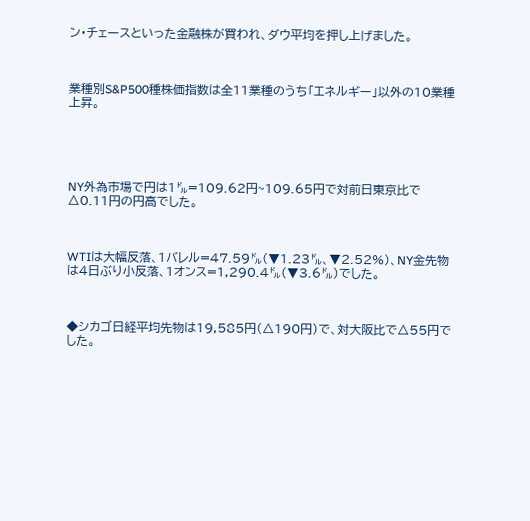ン・チェースといった金融株が買われ、ダウ平均を押し上げました。



業種別S&P500種株価指数は全11業種のうち「エネルギー」以外の10業種上昇。





NY外為市場で円は1㌦=109.62円~109.65円で対前日東京比で△0.11円の円高でした。



WTIは大幅反落、1バレル=47.59㌦(▼1.23㌦、▼2.52%)、NY金先物は4日ぶり小反落、1オンス=1,290.4㌦(▼3.6㌦)でした。



◆シカゴ日経平均先物は19,585円(△190円)で、対大阪比で△55円でした。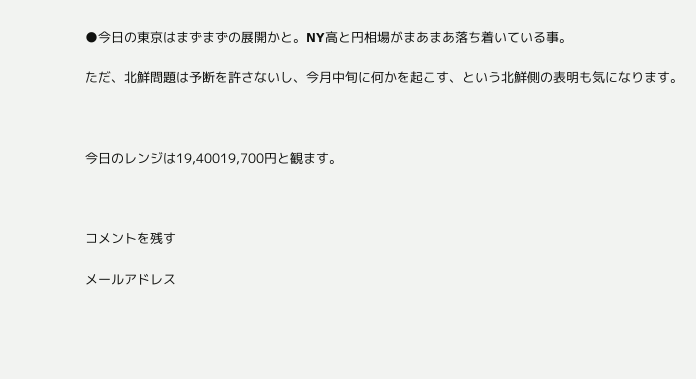●今日の東京はまずまずの展開かと。NY高と円相場がまあまあ落ち着いている事。

ただ、北鮮問題は予断を許さないし、今月中旬に何かを起こす、という北鮮側の表明も気になります。



今日のレンジは19,40019,700円と観ます。



コメントを残す

メールアドレス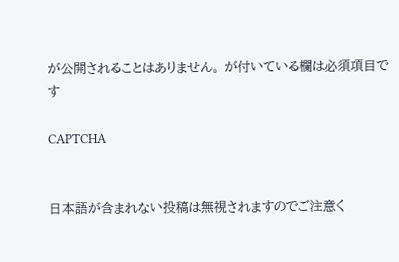が公開されることはありません。 が付いている欄は必須項目です

CAPTCHA


日本語が含まれない投稿は無視されますのでご注意く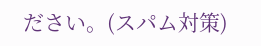ださい。(スパム対策)